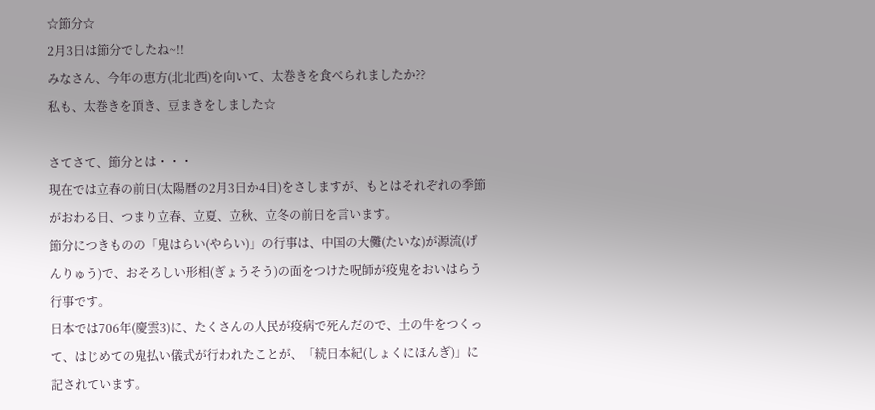☆節分☆
2月3日は節分でしたね~!!
みなさん、今年の恵方(北北西)を向いて、太巻きを食べられましたか??
私も、太巻きを頂き、豆まきをしました☆

さてさて、節分とは・・・
現在では立春の前日(太陽暦の2月3日か4日)をさしますが、もとはそれぞれの季節がおわる日、つまり立春、立夏、立秋、立冬の前日を言います。
節分につきものの「鬼はらい(やらい)」の行事は、中国の大儺(たいな)が源流(げんりゅう)で、おそろしい形相(ぎょうそう)の面をつけた呪師が疫鬼をおいはらう行事です。
日本では706年(慶雲3)に、たくさんの人民が疫病で死んだので、土の牛をつくって、はじめての鬼払い儀式が行われたことが、「続日本紀(しょくにほんぎ)」に記されています。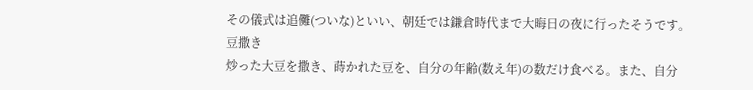その儀式は追儺(ついな)といい、朝廷では鎌倉時代まで大晦日の夜に行ったそうです。
豆撒き
炒った大豆を撒き、蒔かれた豆を、自分の年齢(数え年)の数だけ食べる。また、自分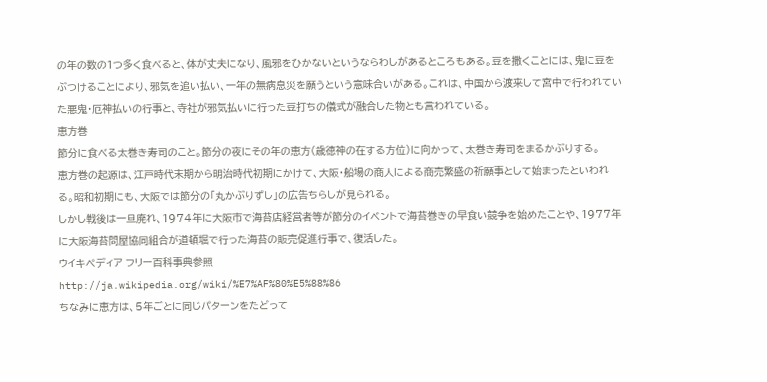の年の数の1つ多く食べると、体が丈夫になり、風邪をひかないというならわしがあるところもある。豆を撒くことには、鬼に豆をぶつけることにより、邪気を追い払い、一年の無病息災を願うという意味合いがある。これは、中国から渡来して宮中で行われていた悪鬼・厄神払いの行事と、寺社が邪気払いに行った豆打ちの儀式が融合した物とも言われている。
恵方巻
節分に食べる太巻き寿司のこと。節分の夜にその年の恵方(歳徳神の在する方位)に向かって、太巻き寿司をまるかぶりする。
恵方巻の起源は、江戸時代末期から明治時代初期にかけて、大阪・船場の商人による商売繁盛の祈願事として始まったといわれる。昭和初期にも、大阪では節分の「丸かぶりずし」の広告ちらしが見られる。
しかし戦後は一旦廃れ、1974年に大阪市で海苔店経営者等が節分のイベントで海苔巻きの早食い競争を始めたことや、1977年に大阪海苔問屋協同組合が道頓堀で行った海苔の販売促進行事で、復活した。
ウイキペディア フリー百科事典参照
http://ja.wikipedia.org/wiki/%E7%AF%80%E5%88%86
ちなみに恵方は、5年ごとに同じパターンをたどって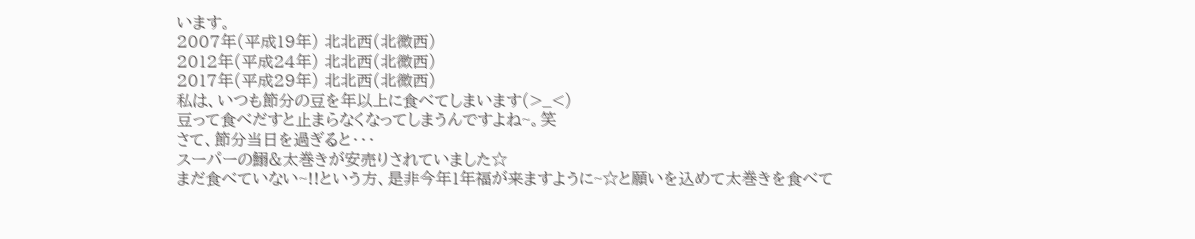います。
2007年(平成19年) 北北西(北微西)
2012年(平成24年) 北北西(北微西)
2017年(平成29年) 北北西(北微西)
私は、いつも節分の豆を年以上に食べてしまいます(>_<)
豆って食べだすと止まらなくなってしまうんですよね~。笑
さて、節分当日を過ぎると・・・
スーパーの鰯&太巻きが安売りされていました☆
まだ食べていない~!!という方、是非今年1年福が来ますように~☆と願いを込めて太巻きを食べて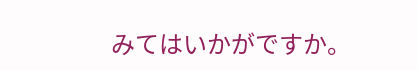みてはいかがですか。